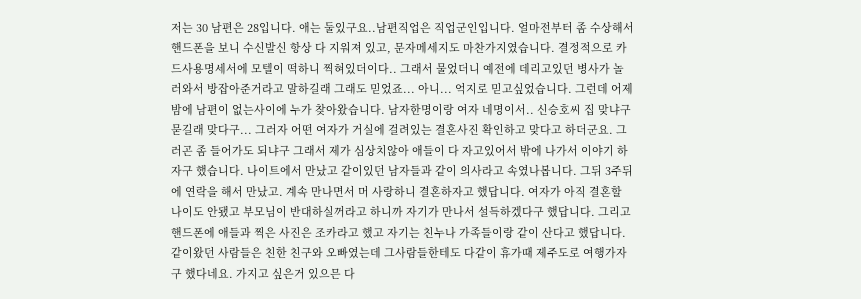저는 30 남편은 28입니다. 애는 둘있구요..남편직업은 직업군인입니다. 얼마전부터 좀 수상해서 핸드폰을 보니 수신발신 항상 다 지워져 있고, 문자메세지도 마찬가지였습니다. 결정적으로 카드사용명세서에 모텔이 떡하니 찍혀있더이다.. 그래서 물었더니 예전에 데리고있던 병사가 놀러와서 방잡아준거라고 말하길래 그래도 믿었죠... 아니... 억지로 믿고싶었습니다. 그런데 어제 밤에 남편이 없는사이에 누가 찾아왔습니다. 남자한명이랑 여자 네명이서.. 신승호씨 집 맞냐구 묻길래 맞다구... 그러자 어떤 여자가 거실에 걸려있는 결혼사진 확인하고 맞다고 하더군요. 그러곤 좀 들어가도 되냐구 그래서 제가 심상치않아 애들이 다 자고있어서 밖에 나가서 이야기 하자구 했습니다. 나이트에서 만났고 같이있던 남자들과 같이 의사라고 속였나봅니다. 그뒤 3주뒤에 연락을 해서 만났고. 계속 만나면서 머 사랑하니 결혼하자고 했답니다. 여자가 아직 결혼할 나이도 안됐고 부모님이 반대하실꺼라고 하니까 자기가 만나서 설득하겠다구 했답니다. 그리고 핸드폰에 애들과 찍은 사진은 조카라고 했고 자기는 친누나 가족들이랑 같이 산다고 했답니다. 같이왔던 사람들은 친한 친구와 오빠였는데 그사람들한테도 다같이 휴가때 제주도로 여행가자구 했다네요. 가지고 싶은거 있으믄 다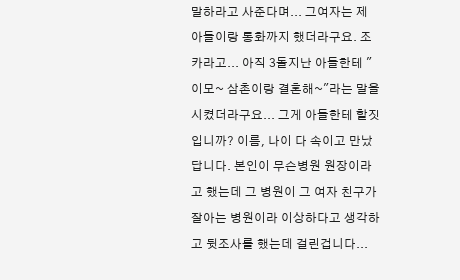말하라고 사준다며... 그여자는 제 아들이랑 통화까지 했더라구요. 조카라고... 아직 3돌지난 아들한테 "이모~ 삼촌이랑 결혼해~"라는 말을 시켰더라구요... 그게 아들한테 할짓입니까? 이름, 나이 다 속이고 만났답니다. 본인이 무슨병원 원장이라고 했는데 그 병원이 그 여자 친구가 잘아는 병원이라 이상하다고 생각하고 뒷조사를 했는데 걸린겁니다...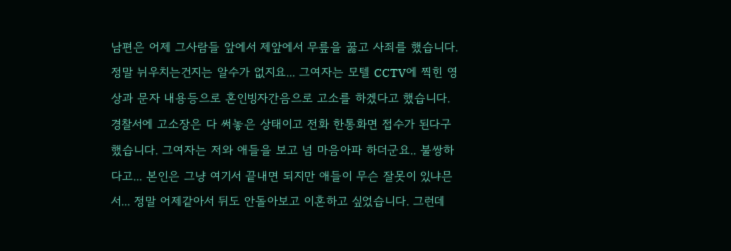남편은 어제 그사람들 앞에서 제앞에서 무릎을 꿇고 사죄를 했습니다. 정말 뉘우치는건지는 알수가 없지요... 그여자는 모텔 CCTV에 찍힌 영상과 문자 내용등으로 혼인빙자간음으로 고소를 하겠다고 했습니다. 경찰서에 고소장은 다 써놓은 상태이고 전화 한통화면 접수가 된다구 했습니다. 그여자는 저와 애들을 보고 넘 마음아파 하더군요.. 불쌍하다고... 본인은 그냥 여기서 끝내면 되지만 애들이 무슨 잘못이 있냐믄서... 정말 어제같아서 뒤도 안돌아보고 이혼하고 싶었습니다. 그런데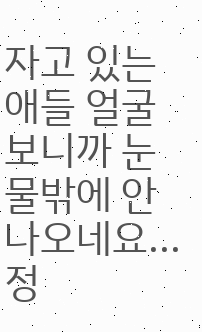자고 있는 애들 얼굴보니까 눈물밖에 안나오네요... 정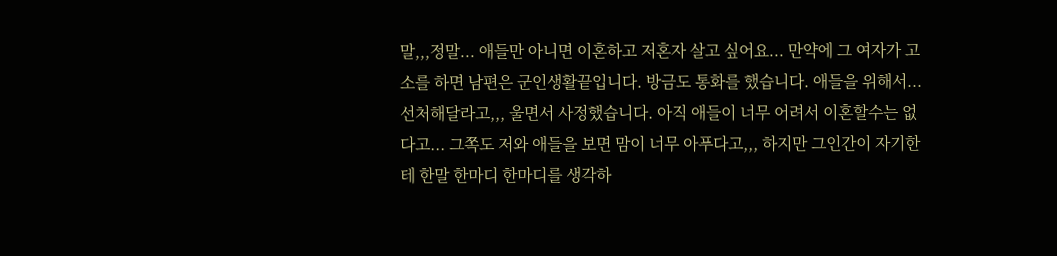말,,,정말... 애들만 아니면 이혼하고 저혼자 살고 싶어요... 만약에 그 여자가 고소를 하면 남편은 군인생활끝입니다. 방금도 통화를 했습니다. 애들을 위해서... 선처해달라고,,, 울면서 사정했습니다. 아직 애들이 너무 어려서 이혼할수는 없다고... 그쪽도 저와 애들을 보면 맘이 너무 아푸다고,,, 하지만 그인간이 자기한테 한말 한마디 한마디를 생각하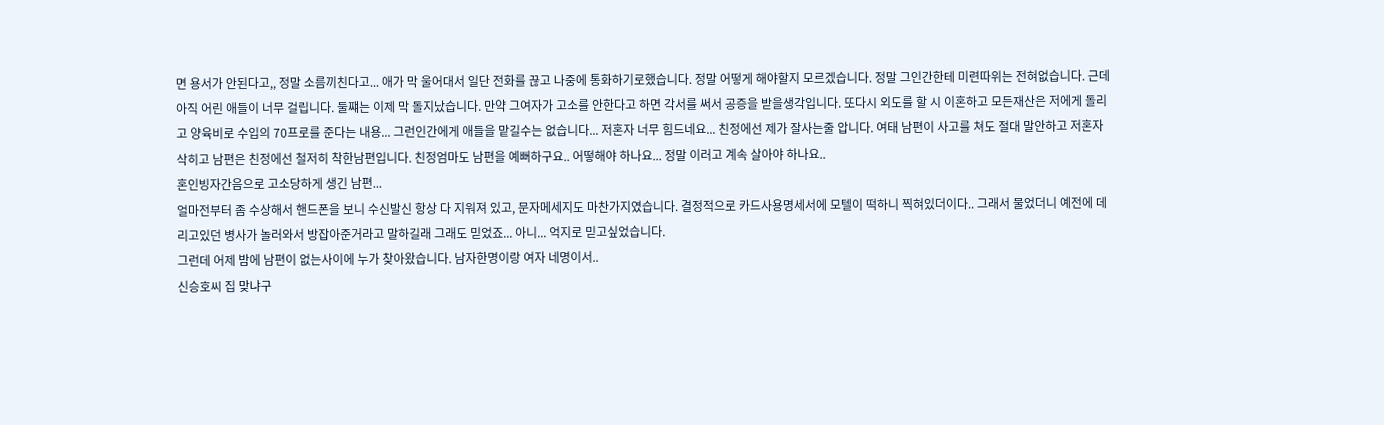면 용서가 안된다고,, 정말 소름끼친다고... 애가 막 울어대서 일단 전화를 끊고 나중에 통화하기로했습니다. 정말 어떻게 해야할지 모르겠습니다. 정말 그인간한테 미련따위는 전혀없습니다. 근데 아직 어린 애들이 너무 걸립니다. 둘쨰는 이제 막 돌지났습니다. 만약 그여자가 고소를 안한다고 하면 각서를 써서 공증을 받을생각입니다. 또다시 외도를 할 시 이혼하고 모든재산은 저에게 돌리고 양육비로 수입의 70프로를 준다는 내용... 그런인간에게 애들을 맡길수는 없습니다... 저혼자 너무 힘드네요... 친정에선 제가 잘사는줄 압니다. 여태 남편이 사고를 쳐도 절대 말안하고 저혼자 삭히고 남편은 친정에선 철저히 착한남편입니다. 친정엄마도 남편을 예뻐하구요.. 어떻해야 하나요... 정말 이러고 계속 살아야 하나요..
혼인빙자간음으로 고소당하게 생긴 남편...
얼마전부터 좀 수상해서 핸드폰을 보니 수신발신 항상 다 지워져 있고, 문자메세지도 마찬가지였습니다. 결정적으로 카드사용명세서에 모텔이 떡하니 찍혀있더이다.. 그래서 물었더니 예전에 데리고있던 병사가 놀러와서 방잡아준거라고 말하길래 그래도 믿었죠... 아니... 억지로 믿고싶었습니다.
그런데 어제 밤에 남편이 없는사이에 누가 찾아왔습니다. 남자한명이랑 여자 네명이서..
신승호씨 집 맞냐구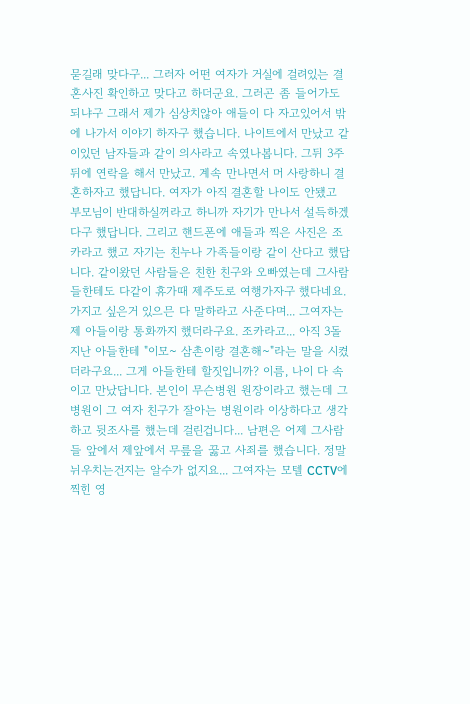묻길래 맞다구... 그러자 어떤 여자가 거실에 걸려있는 결혼사진 확인하고 맞다고 하더군요. 그러곤 좀 들어가도 되냐구 그래서 제가 심상치않아 애들이 다 자고있어서 밖에 나가서 이야기 하자구 했습니다. 나이트에서 만났고 같이있던 남자들과 같이 의사라고 속였나봅니다. 그뒤 3주뒤에 연락을 해서 만났고. 계속 만나면서 머 사랑하니 결혼하자고 했답니다. 여자가 아직 결혼할 나이도 안됐고 부모님이 반대하실꺼라고 하니까 자기가 만나서 설득하겠다구 했답니다. 그리고 핸드폰에 애들과 찍은 사진은 조카라고 했고 자기는 친누나 가족들이랑 같이 산다고 했답니다. 같이왔던 사람들은 친한 친구와 오빠였는데 그사람들한테도 다같이 휴가때 제주도로 여행가자구 했다네요. 가지고 싶은거 있으믄 다 말하라고 사준다며... 그여자는 제 아들이랑 통화까지 했더라구요. 조카라고... 아직 3돌지난 아들한테 "이모~ 삼촌이랑 결혼해~"라는 말을 시켰더라구요... 그게 아들한테 할짓입니까? 이름, 나이 다 속이고 만났답니다. 본인이 무슨병원 원장이라고 했는데 그 병원이 그 여자 친구가 잘아는 병원이라 이상하다고 생각하고 뒷조사를 했는데 걸린겁니다... 남편은 어제 그사람들 앞에서 제앞에서 무릎을 꿇고 사죄를 했습니다. 정말 뉘우치는건지는 알수가 없지요... 그여자는 모텔 CCTV에 찍힌 영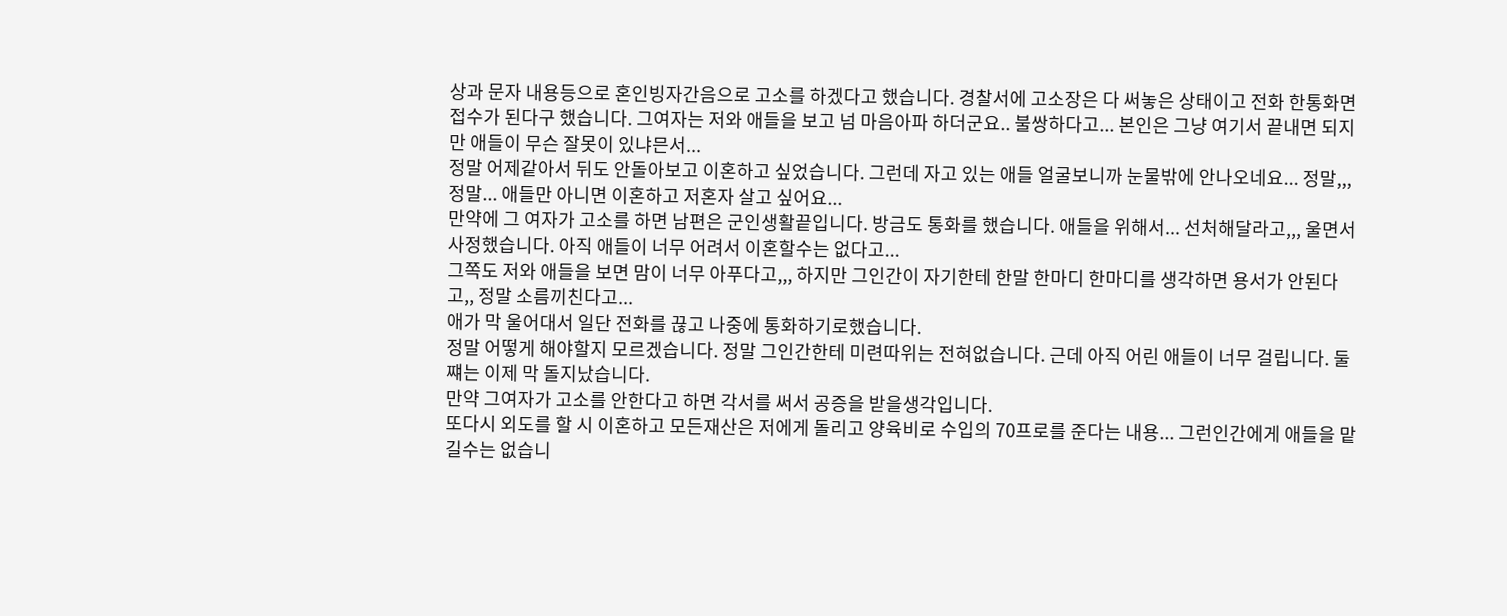상과 문자 내용등으로 혼인빙자간음으로 고소를 하겠다고 했습니다. 경찰서에 고소장은 다 써놓은 상태이고 전화 한통화면 접수가 된다구 했습니다. 그여자는 저와 애들을 보고 넘 마음아파 하더군요.. 불쌍하다고... 본인은 그냥 여기서 끝내면 되지만 애들이 무슨 잘못이 있냐믄서...
정말 어제같아서 뒤도 안돌아보고 이혼하고 싶었습니다. 그런데 자고 있는 애들 얼굴보니까 눈물밖에 안나오네요... 정말,,,정말... 애들만 아니면 이혼하고 저혼자 살고 싶어요...
만약에 그 여자가 고소를 하면 남편은 군인생활끝입니다. 방금도 통화를 했습니다. 애들을 위해서... 선처해달라고,,, 울면서 사정했습니다. 아직 애들이 너무 어려서 이혼할수는 없다고...
그쪽도 저와 애들을 보면 맘이 너무 아푸다고,,, 하지만 그인간이 자기한테 한말 한마디 한마디를 생각하면 용서가 안된다고,, 정말 소름끼친다고...
애가 막 울어대서 일단 전화를 끊고 나중에 통화하기로했습니다.
정말 어떻게 해야할지 모르겠습니다. 정말 그인간한테 미련따위는 전혀없습니다. 근데 아직 어린 애들이 너무 걸립니다. 둘쨰는 이제 막 돌지났습니다.
만약 그여자가 고소를 안한다고 하면 각서를 써서 공증을 받을생각입니다.
또다시 외도를 할 시 이혼하고 모든재산은 저에게 돌리고 양육비로 수입의 70프로를 준다는 내용... 그런인간에게 애들을 맡길수는 없습니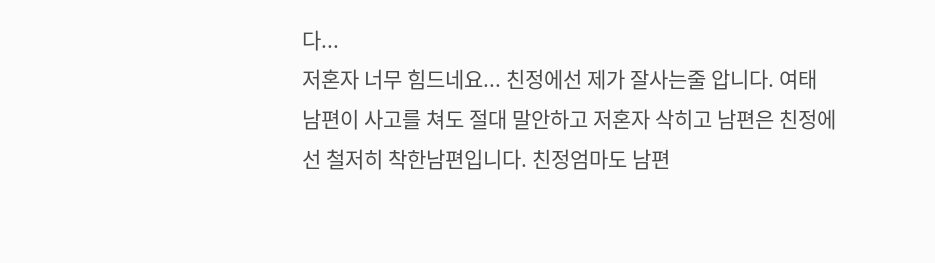다...
저혼자 너무 힘드네요... 친정에선 제가 잘사는줄 압니다. 여태 남편이 사고를 쳐도 절대 말안하고 저혼자 삭히고 남편은 친정에선 철저히 착한남편입니다. 친정엄마도 남편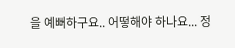을 예뻐하구요.. 어떻해야 하나요... 정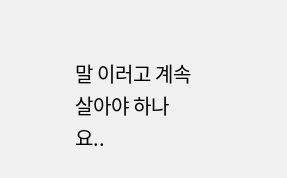말 이러고 계속 살아야 하나요..